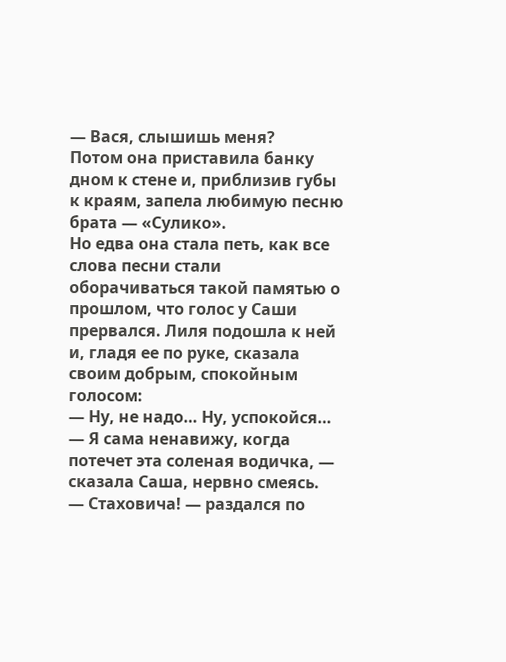— Вася, слышишь меня?
Потом она приставила банку дном к стене и, приблизив губы к краям, запела любимую песню брата — «Сулико».
Но едва она стала петь, как все слова песни стали оборачиваться такой памятью о прошлом, что голос у Саши прервался. Лиля подошла к ней и, гладя ее по руке, сказала своим добрым, спокойным голосом:
— Ну, не надо… Ну, успокойся…
— Я сама ненавижу, когда потечет эта соленая водичка, — сказала Саша, нервно смеясь.
— Стаховича! — раздался по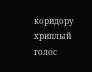коридору хриплый голос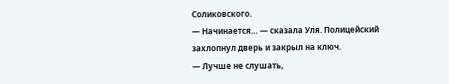Соликовского.
— Начинается… — сказала Уля. Полицейский захлопнул дверь и закрыл на ключ.
— Лучше не слушать,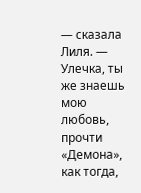— сказала Лиля. — Улечка, ты же знаешь мою любовь, прочти «Демона», как тогда,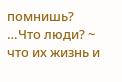помнишь?
…Что люди? ~ что их жизнь и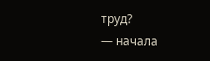труд?
— начала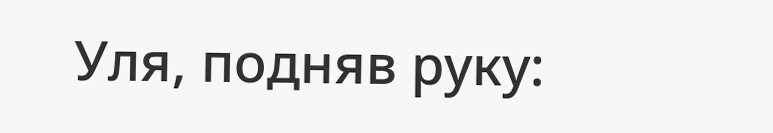Уля, подняв руку: